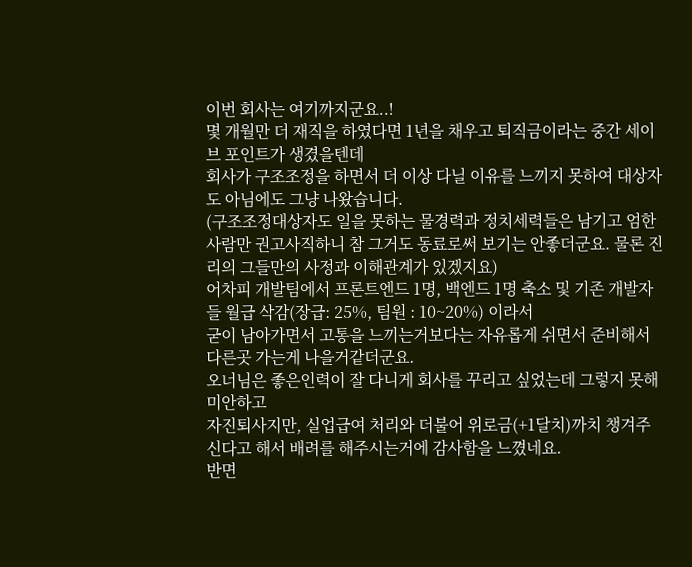이번 회사는 여기까지군요..!
몇 개월만 더 재직을 하였다면 1년을 채우고 퇴직금이라는 중간 세이브 포인트가 생겼을텐데
회사가 구조조정을 하면서 더 이상 다닐 이유를 느끼지 못하여 대상자도 아님에도 그냥 나왔습니다.
(구조조정대상자도 일을 못하는 물경력과 정치세력들은 남기고 엄한 사람만 권고사직하니 참 그거도 동료로써 보기는 안좋더군요. 물론 진리의 그들만의 사정과 이해관계가 있겠지요)
어차피 개발팀에서 프론트엔드 1명, 백엔드 1명 축소 및 기존 개발자들 월급 삭감(장급: 25%, 팀원 : 10~20%) 이라서
굳이 남아가면서 고통을 느끼는거보다는 자유롭게 쉬면서 준비해서 다른곳 가는게 나을거같더군요.
오너님은 좋은인력이 잘 다니게 회사를 꾸리고 싶었는데 그렇지 못해 미안하고
자진퇴사지만, 실업급여 처리와 더불어 위로금(+1달치)까치 챙겨주신다고 해서 배려를 해주시는거에 감사함을 느꼈네요.
반면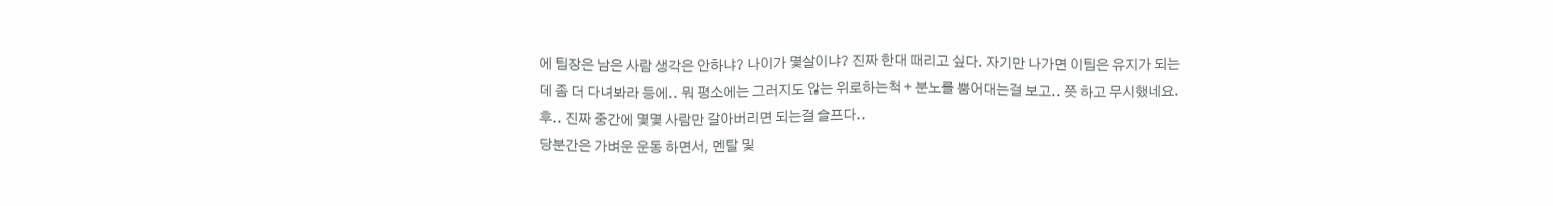에 팀장은 남은 사람 생각은 안하냐? 나이가 몇살이냐? 진짜 한대 때리고 싶다. 자기만 나가면 이팀은 유지가 되는데 좀 더 다녀봐라 등에.. 뭐 평소에는 그러지도 않는 위로하는척 + 분노를 뿜어대는걸 보고.. 쯧 하고 무시했네요.
후.. 진짜 중간에 몇몇 사람만 갈아버리면 되는걸 슬프다..
당분간은 가벼운 운동 하면서, 멘탈 및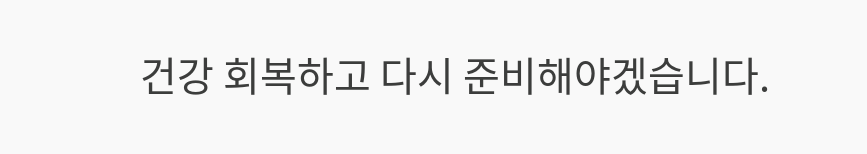건강 회복하고 다시 준비해야겠습니다.